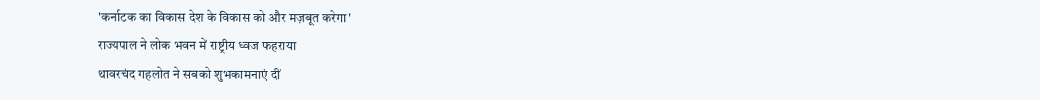'कर्नाटक का विकास देश के विकास को और मज़बूत करेगा'
राज्यपाल ने लोक भवन में राष्ट्रीय ध्वज फहराया
थावरचंद गहलोत ने सबको शुभकामनाएं दीं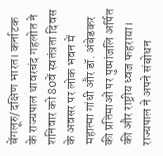बेंगलूरु/दक्षिण भारत। कर्नाटक के राज्यपाल थावरचंद गहलोत ने शनिवार को 80वें स्वतंत्रता दिवस के अवसर पर लोक भवन में महात्मा गांधी और डॉ. अंबेडकर की प्रतिमाओं पर पुष्पांजलि अर्पित की और राष्ट्रीय ध्वज फहराया।
राज्यपाल ने अपने संबोधन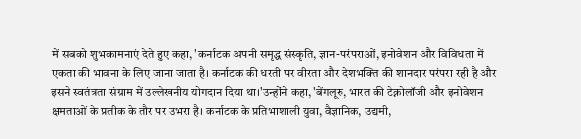में सबको शुभकामनाएं देते हुए कहा, 'कर्नाटक अपनी समृद्ध संस्कृति, ज्ञान-परंपराओं, इनोवेशन और विविधता में एकता की भावना के लिए जाना जाता है। कर्नाटक की धरती पर वीरता और देशभक्ति की शानदार परंपरा रही है और इसने स्वतंत्रता संग्राम में उल्लेखनीय योगदान दिया था।'उन्होंने कहा, 'बेंगलूरु, भारत की टेक्नोलॉजी और इनोवेशन क्षमताओं के प्रतीक के तौर पर उभरा है। कर्नाटक के प्रतिभाशाली युवा, वैज्ञानिक, उद्यमी,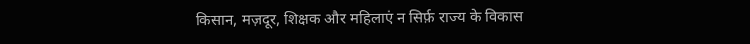किसान, मज़दूर, शिक्षक और महिलाएं न सिर्फ़ राज्य के विकास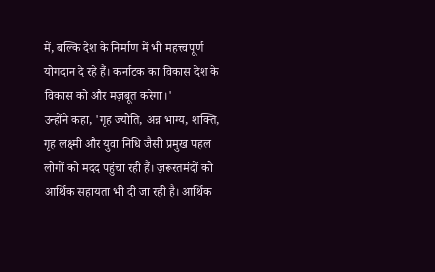में, बल्कि देश के निर्माण में भी महत्त्वपूर्ण योगदान दे रहे हैं। कर्नाटक का विकास देश के विकास को और मज़बूत करेगा।'
उन्होंने कहा, 'गृह ज्योति, अन्न भाग्य, शक्ति, गृह लक्ष्मी और युवा निधि जैसी प्रमुख पहल लोगों को मदद पहुंचा रही हैं। ज़रूरतमंदों को आर्थिक सहायता भी दी जा रही है। आर्थिक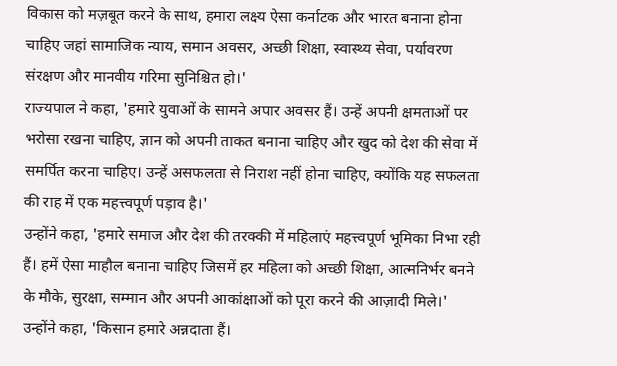विकास को मज़बूत करने के साथ, हमारा लक्ष्य ऐसा कर्नाटक और भारत बनाना होना चाहिए जहां सामाजिक न्याय, समान अवसर, अच्छी शिक्षा, स्वास्थ्य सेवा, पर्यावरण संरक्षण और मानवीय गरिमा सुनिश्चित हो।'
राज्यपाल ने कहा, 'हमारे युवाओं के सामने अपार अवसर हैं। उन्हें अपनी क्षमताओं पर भरोसा रखना चाहिए, ज्ञान को अपनी ताकत बनाना चाहिए और खुद को देश की सेवा में समर्पित करना चाहिए। उन्हें असफलता से निराश नहीं होना चाहिए, क्योंकि यह सफलता की राह में एक महत्त्वपूर्ण पड़ाव है।'
उन्होंने कहा, 'हमारे समाज और देश की तरक्की में महिलाएं महत्त्वपूर्ण भूमिका निभा रही हैं। हमें ऐसा माहौल बनाना चाहिए जिसमें हर महिला को अच्छी शिक्षा, आत्मनिर्भर बनने के मौके, सुरक्षा, सम्मान और अपनी आकांक्षाओं को पूरा करने की आज़ादी मिले।'
उन्होंने कहा, 'किसान हमारे अन्नदाता हैं।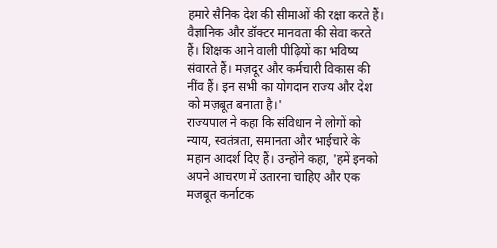हमारे सैनिक देश की सीमाओं की रक्षा करते हैं। वैज्ञानिक और डॉक्टर मानवता की सेवा करते हैं। शिक्षक आने वाली पीढ़ियों का भविष्य संवारते हैं। मज़दूर और कर्मचारी विकास की नींव हैं। इन सभी का योगदान राज्य और देश को मज़बूत बनाता है।'
राज्यपाल ने कहा कि संविधान ने लोगों को न्याय, स्वतंत्रता, समानता और भाईचारे के महान आदर्श दिए हैं। उन्होंने कहा, 'हमें इनको अपने आचरण में उतारना चाहिए और एक मजबूत कर्नाटक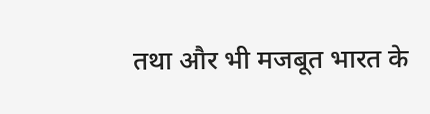तथा और भी मजबूत भारत के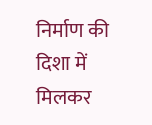निर्माण की दिशा में मिलकर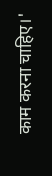काम करना चाहिए।'